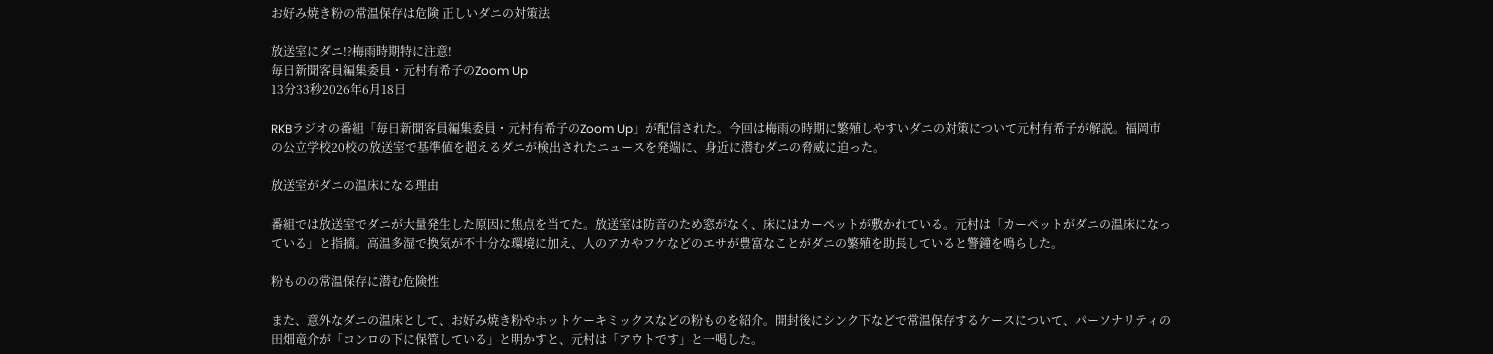お好み焼き粉の常温保存は危険 正しいダニの対策法

放送室にダニ!?梅雨時期特に注意!
毎日新聞客員編集委員・元村有希子のZoom Up
13分33秒2026年6月18日

RKBラジオの番組「毎日新聞客員編集委員・元村有希子のZoom Up」が配信された。今回は梅雨の時期に繁殖しやすいダニの対策について元村有希子が解説。福岡市の公立学校20校の放送室で基準値を超えるダニが検出されたニュースを発端に、身近に潜むダニの脅威に迫った。

放送室がダニの温床になる理由

番組では放送室でダニが大量発生した原因に焦点を当てた。放送室は防音のため窓がなく、床にはカーペットが敷かれている。元村は「カーペットがダニの温床になっている」と指摘。高温多湿で換気が不十分な環境に加え、人のアカやフケなどのエサが豊富なことがダニの繁殖を助長していると警鐘を鳴らした。

粉ものの常温保存に潜む危険性

また、意外なダニの温床として、お好み焼き粉やホットケーキミックスなどの粉ものを紹介。開封後にシンク下などで常温保存するケースについて、パーソナリティの田畑竜介が「コンロの下に保管している」と明かすと、元村は「アウトです」と一喝した。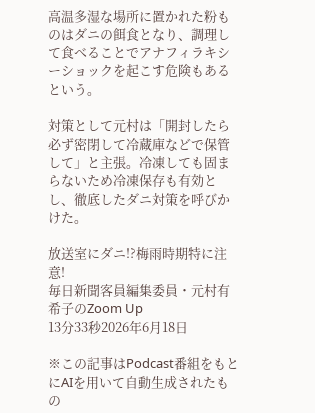高温多湿な場所に置かれた粉ものはダニの餌食となり、調理して食べることでアナフィラキシーショックを起こす危険もあるという。

対策として元村は「開封したら必ず密閉して冷蔵庫などで保管して」と主張。冷凍しても固まらないため冷凍保存も有効とし、徹底したダニ対策を呼びかけた。

放送室にダニ!?梅雨時期特に注意!
毎日新聞客員編集委員・元村有希子のZoom Up
13分33秒2026年6月18日

※この記事はPodcast番組をもとにAIを用いて自動生成されたもの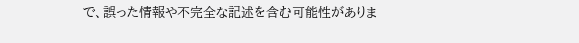で、誤った情報や不完全な記述を含む可能性がありま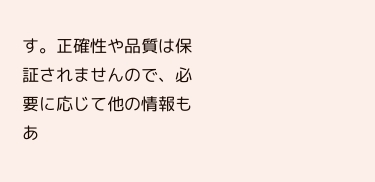す。正確性や品質は保証されませんので、必要に応じて他の情報もあ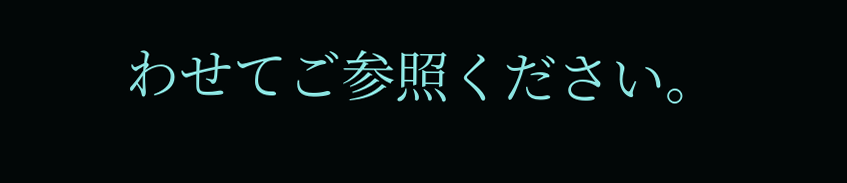わせてご参照ください。